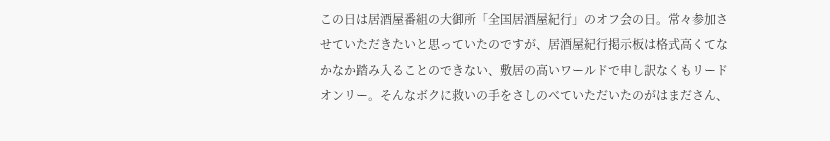この日は居酒屋番組の大御所「全国居酒屋紀行」のオフ会の日。常々参加させていただきたいと思っていたのですが、居酒屋紀行掲示板は格式高くてなかなか踏み入ることのできない、敷居の高いワールドで申し訳なくもリードオンリー。そんなボクに救いの手をさしのべていただいたのがはまださん、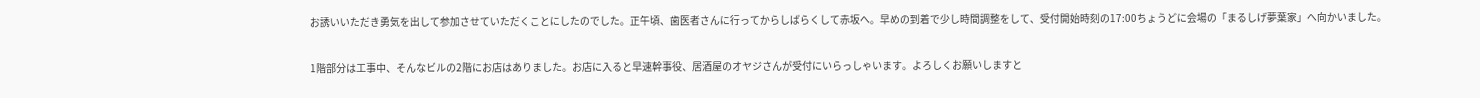お誘いいただき勇気を出して参加させていただくことにしたのでした。正午頃、歯医者さんに行ってからしばらくして赤坂へ。早めの到着で少し時間調整をして、受付開始時刻の17:00ちょうどに会場の「まるしげ夢葉家」へ向かいました。

1階部分は工事中、そんなビルの2階にお店はありました。お店に入ると早速幹事役、居酒屋のオヤジさんが受付にいらっしゃいます。よろしくお願いしますと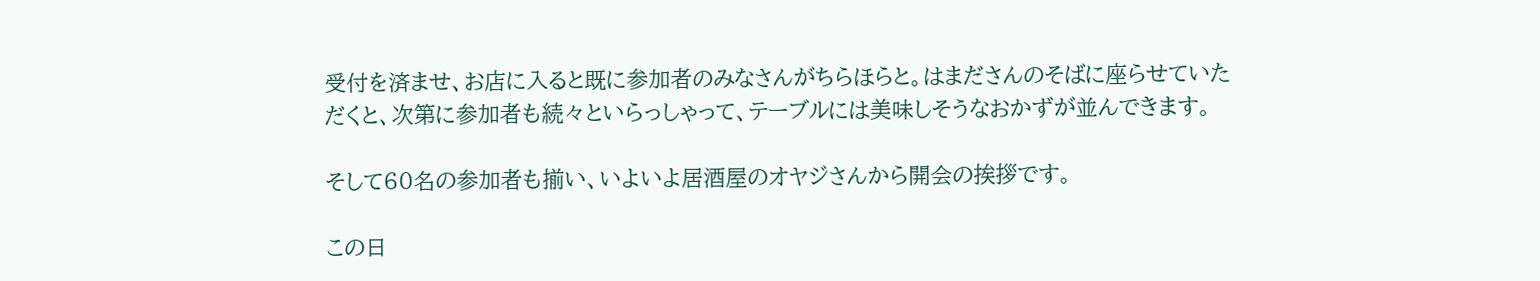受付を済ませ、お店に入ると既に参加者のみなさんがちらほらと。はまださんのそばに座らせていただくと、次第に参加者も続々といらっしゃって、テーブルには美味しそうなおかずが並んできます。

そして60名の参加者も揃い、いよいよ居酒屋のオヤジさんから開会の挨拶です。

この日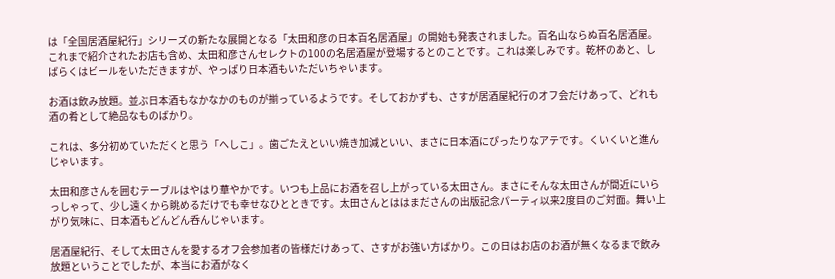は「全国居酒屋紀行」シリーズの新たな展開となる「太田和彦の日本百名居酒屋」の開始も発表されました。百名山ならぬ百名居酒屋。これまで紹介されたお店も含め、太田和彦さんセレクトの100の名居酒屋が登場するとのことです。これは楽しみです。乾杯のあと、しばらくはビールをいただきますが、やっぱり日本酒もいただいちゃいます。

お酒は飲み放題。並ぶ日本酒もなかなかのものが揃っているようです。そしておかずも、さすが居酒屋紀行のオフ会だけあって、どれも酒の肴として絶品なものばかり。

これは、多分初めていただくと思う「へしこ」。歯ごたえといい焼き加減といい、まさに日本酒にぴったりなアテです。くいくいと進んじゃいます。

太田和彦さんを囲むテーブルはやはり華やかです。いつも上品にお酒を召し上がっている太田さん。まさにそんな太田さんが間近にいらっしゃって、少し遠くから眺めるだけでも幸せなひとときです。太田さんとははまださんの出版記念パーティ以来2度目のご対面。舞い上がり気味に、日本酒もどんどん呑んじゃいます。

居酒屋紀行、そして太田さんを愛するオフ会参加者の皆様だけあって、さすがお強い方ばかり。この日はお店のお酒が無くなるまで飲み放題ということでしたが、本当にお酒がなく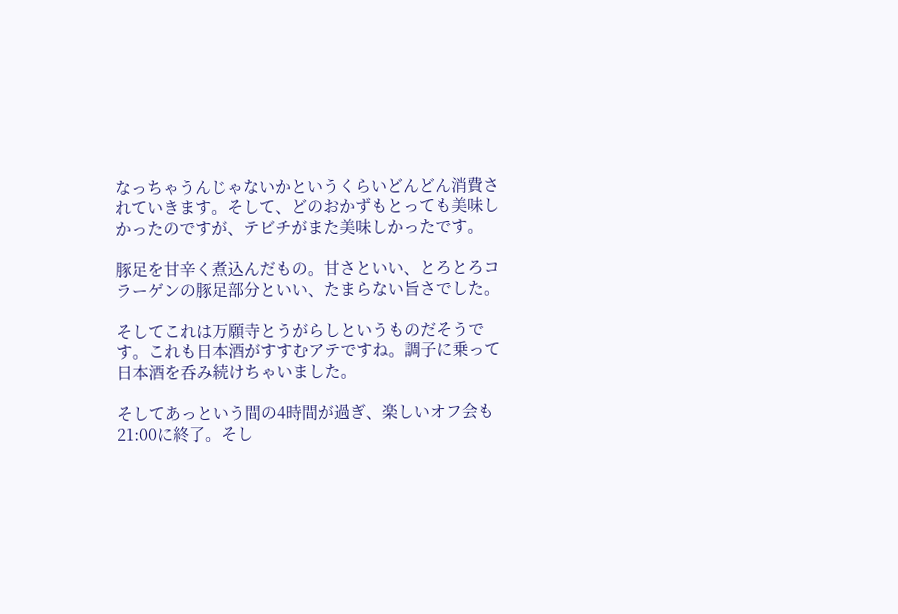なっちゃうんじゃないかというくらいどんどん消費されていきます。そして、どのおかずもとっても美味しかったのですが、テビチがまた美味しかったです。

豚足を甘辛く煮込んだもの。甘さといい、とろとろコラーゲンの豚足部分といい、たまらない旨さでした。

そしてこれは万願寺とうがらしというものだそうです。これも日本酒がすすむアテですね。調子に乗って日本酒を呑み続けちゃいました。

そしてあっという間の4時間が過ぎ、楽しいオフ会も21:00に終了。そし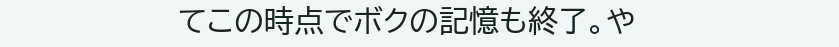てこの時点でボクの記憶も終了。や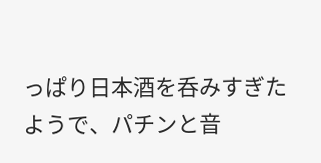っぱり日本酒を呑みすぎたようで、パチンと音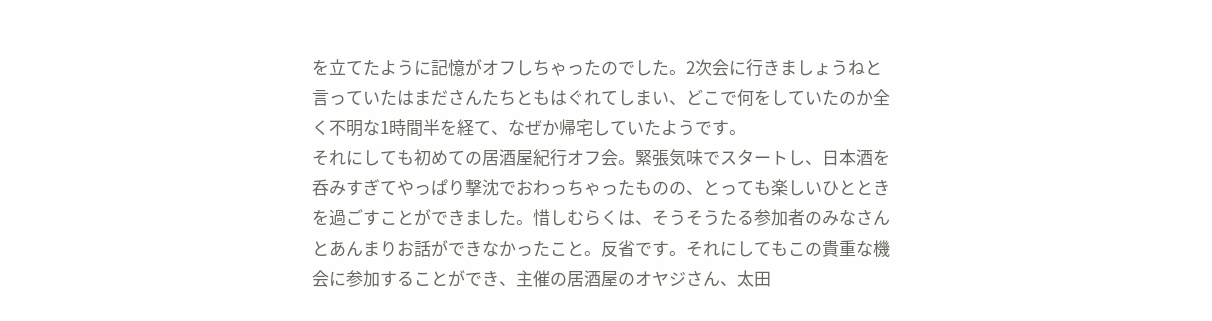を立てたように記憶がオフしちゃったのでした。2次会に行きましょうねと言っていたはまださんたちともはぐれてしまい、どこで何をしていたのか全く不明な1時間半を経て、なぜか帰宅していたようです。
それにしても初めての居酒屋紀行オフ会。緊張気味でスタートし、日本酒を呑みすぎてやっぱり撃沈でおわっちゃったものの、とっても楽しいひとときを過ごすことができました。惜しむらくは、そうそうたる参加者のみなさんとあんまりお話ができなかったこと。反省です。それにしてもこの貴重な機会に参加することができ、主催の居酒屋のオヤジさん、太田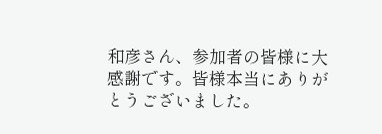和彦さん、参加者の皆様に大感謝です。皆様本当にありがとうございました。